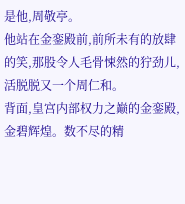是他,周敬亭。
他站在金銮殿前,前所未有的放肆的笑,那股令人毛骨悚然的狞劲儿,活脱脱又一个周仁和。
背面,皇宫内部权力之巅的金銮殿,金碧辉煌。数不尽的精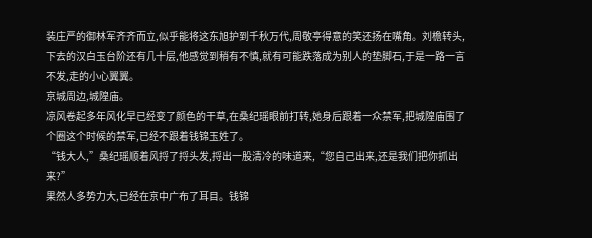装庄严的御林军齐齐而立,似乎能将这东旭护到千秋万代,周敬亭得意的笑还扬在嘴角。刘檐转头,下去的汉白玉台阶还有几十层,他感觉到稍有不慎,就有可能跌落成为别人的垫脚石,于是一路一言不发,走的小心翼翼。
京城周边,城隍庙。
凉风卷起多年风化早已经变了颜色的干草,在桑纪瑶眼前打转,她身后跟着一众禁军,把城隍庙围了个圈这个时候的禁军,已经不跟着钱锦玉姓了。
“钱大人,”桑纪瑶顺着风捋了捋头发,捋出一股清冷的味道来,“您自己出来,还是我们把你抓出来?”
果然人多势力大,已经在京中广布了耳目。钱锦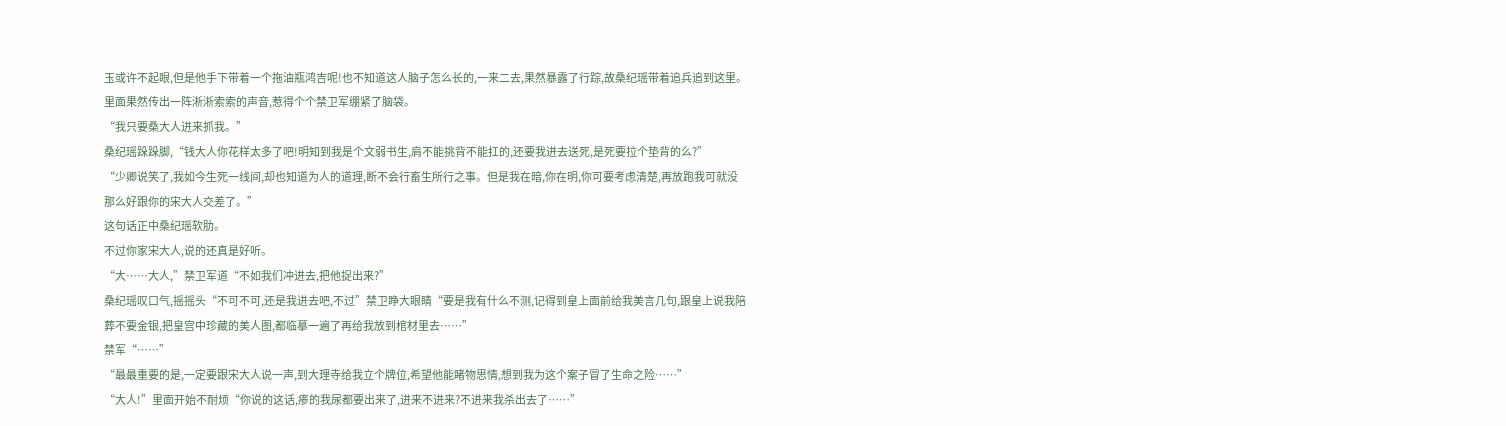玉或许不起眼,但是他手下带着一个拖油瓶鸿吉呢!也不知道这人脑子怎么长的,一来二去,果然暴露了行踪,故桑纪瑶带着追兵追到这里。
里面果然传出一阵淅淅索索的声音,惹得个个禁卫军绷紧了脑袋。
“我只要桑大人进来抓我。”
桑纪瑶跺跺脚,“钱大人你花样太多了吧!明知到我是个文弱书生,肩不能挑背不能扛的,还要我进去送死,是死要拉个垫背的么?”
“少卿说笑了,我如今生死一线间,却也知道为人的道理,断不会行畜生所行之事。但是我在暗,你在明,你可要考虑清楚,再放跑我可就没那么好跟你的宋大人交差了。”
这句话正中桑纪瑶软肋。
不过你家宋大人,说的还真是好听。
“大……大人,”禁卫军道“不如我们冲进去,把他捉出来?”
桑纪瑶叹口气,摇摇头“不可不可,还是我进去吧,不过”禁卫睁大眼睛“要是我有什么不测,记得到皇上面前给我美言几句,跟皇上说我陪葬不要金银,把皇宫中珍藏的美人图,都临摹一遍了再给我放到棺材里去……”
禁军“……”
“最最重要的是,一定要跟宋大人说一声,到大理寺给我立个牌位,希望他能睹物思情,想到我为这个案子冒了生命之险……”
“大人!”里面开始不耐烦“你说的这话,瘆的我尿都要出来了,进来不进来?不进来我杀出去了……”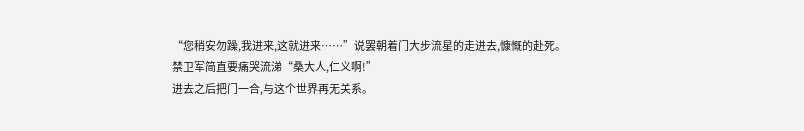“您稍安勿躁,我进来,这就进来……”说罢朝着门大步流星的走进去,慷慨的赴死。
禁卫军简直要痛哭流涕“桑大人,仁义啊!”
进去之后把门一合,与这个世界再无关系。